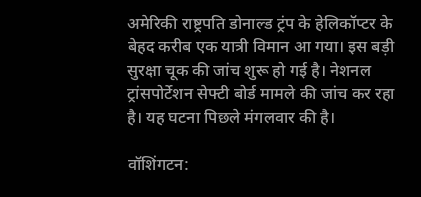अमेरिकी राष्ट्रपति डोनाल्ड ट्रंप के हेलिकॉप्टर के बेहद करीब एक यात्री विमान आ गया। इस बड़ी सुरक्षा चूक की जांच शुरू हो गई है। नेशनल ट्रांसपोर्टेशन सेफ्टी बोर्ड मामले की जांच कर रहा है। यह घटना पिछले मंगलवार की है।

वॉशिंगटन: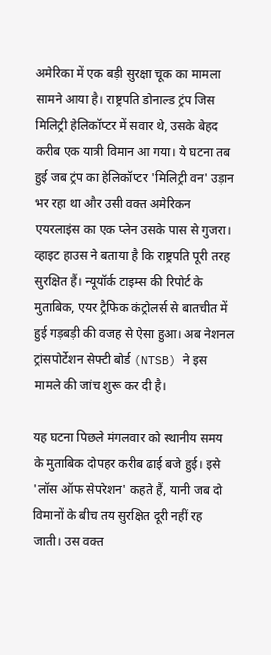अमेरिका में एक बड़ी सुरक्षा चूक का मामला सामने आया है। राष्ट्रपति डोनाल्ड ट्रंप जिस मिलिट्री हेलिकॉप्टर में सवार थे, उसके बेहद करीब एक यात्री विमान आ गया। ये घटना तब हुई जब ट्रंप का हेलिकॉप्टर 'मिलिट्री वन' उड़ान भर रहा था और उसी वक्त अमेरिकन एयरलाइंस का एक प्लेन उसके पास से गुजरा। व्हाइट हाउस ने बताया है कि राष्ट्रपति पूरी तरह सुरक्षित हैं। न्यूयॉर्क टाइम्स की रिपोर्ट के मुताबिक, एयर ट्रैफिक कंट्रोलर्स से बातचीत में हुई गड़बड़ी की वजह से ऐसा हुआ। अब नेशनल ट्रांसपोर्टेशन सेफ्टी बोर्ड (NTSB) ने इस मामले की जांच शुरू कर दी है।

यह घटना पिछले मंगलवार को स्थानीय समय के मुताबिक दोपहर करीब ढाई बजे हुई। इसे 'लॉस ऑफ सेपरेशन' कहते हैं, यानी जब दो विमानों के बीच तय सुरक्षित दूरी नहीं रह जाती। उस वक्त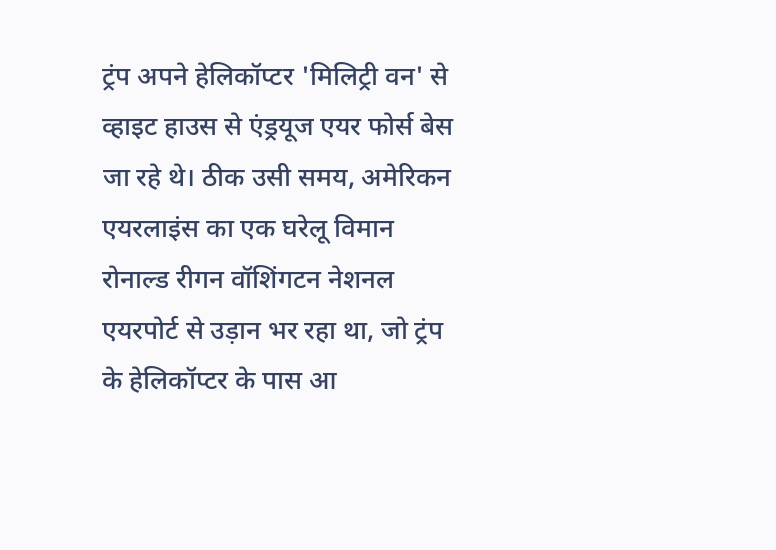ट्रंप अपने हेलिकॉप्टर 'मिलिट्री वन' से व्हाइट हाउस से एंड्रयूज एयर फोर्स बेस जा रहे थे। ठीक उसी समय, अमेरिकन एयरलाइंस का एक घरेलू विमान रोनाल्ड रीगन वॉशिंगटन नेशनल एयरपोर्ट से उड़ान भर रहा था, जो ट्रंप के हेलिकॉप्टर के पास आ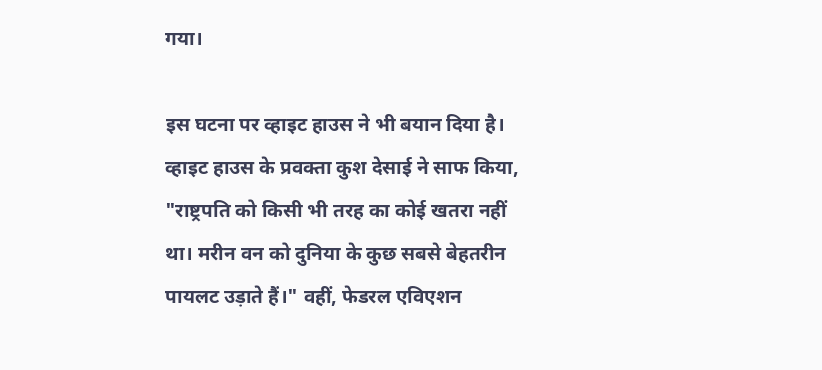गया।

इस घटना पर व्हाइट हाउस ने भी बयान दिया है। व्हाइट हाउस के प्रवक्ता कुश देसाई ने साफ किया, "राष्ट्रपति को किसी भी तरह का कोई खतरा नहीं था। मरीन वन को दुनिया के कुछ सबसे बेहतरीन पायलट उड़ाते हैं।" वहीं, फेडरल एविएशन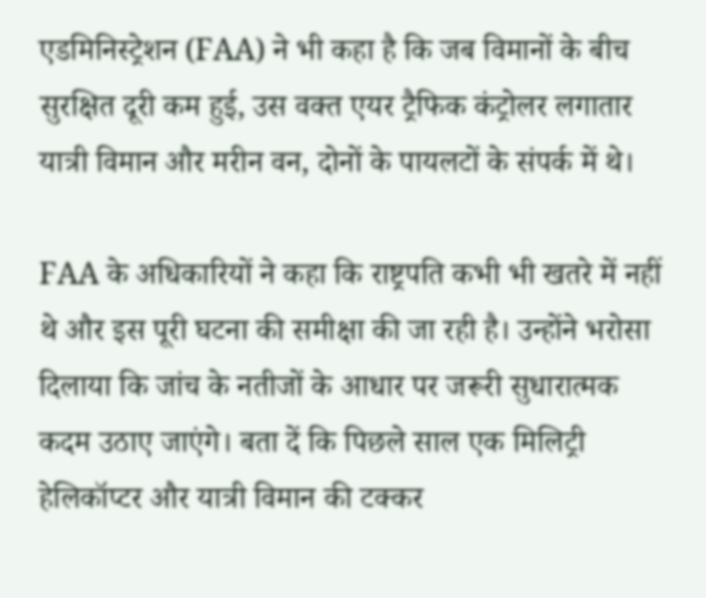एडमिनिस्ट्रेशन (FAA) ने भी कहा है कि जब विमानों के बीच सुरक्षित दूरी कम हुई, उस वक्त एयर ट्रैफिक कंट्रोलर लगातार यात्री विमान और मरीन वन, दोनों के पायलटों के संपर्क में थे।

FAA के अधिकारियों ने कहा कि राष्ट्रपति कभी भी खतरे में नहीं थे और इस पूरी घटना की समीक्षा की जा रही है। उन्होंने भरोसा दिलाया कि जांच के नतीजों के आधार पर जरूरी सुधारात्मक कदम उठाए जाएंगे। बता दें कि पिछले साल एक मिलिट्री हेलिकॉप्टर और यात्री विमान की टक्कर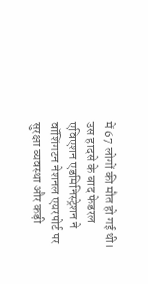में 67 लोगों की मौत हो गई थी। उस हादसे के बाद फेडरल एविएशन एडमिनिस्ट्रेशन ने वॉशिंगटन नेशनल एयरपोर्ट पर सुरक्षा व्यवस्था और कड़ी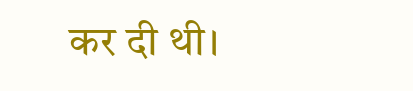कर दी थी।